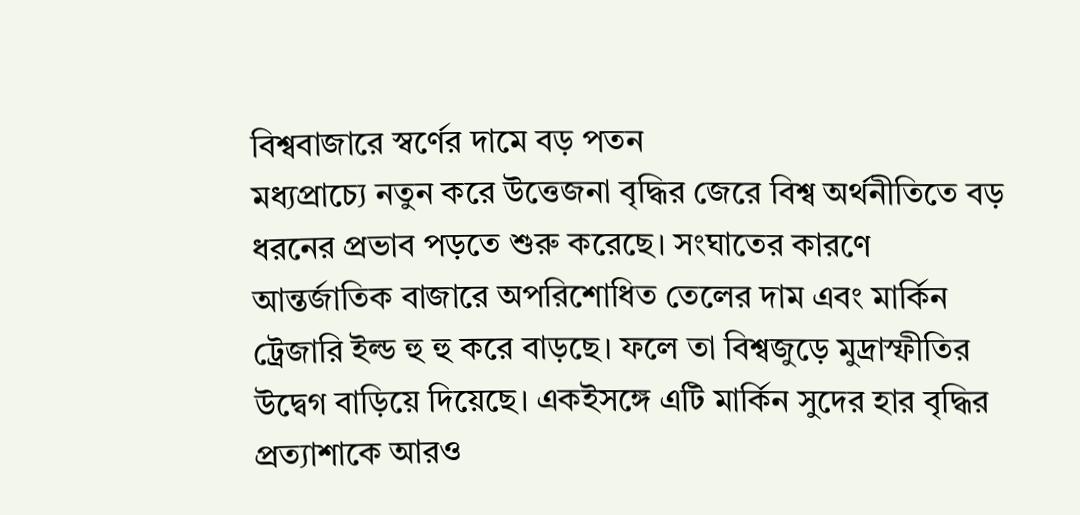বিশ্ববাজারে স্বর্ণের দামে বড় পতন
মধ্যপ্রাচ্যে নতুন করে উত্তেজনা বৃদ্ধির জেরে বিশ্ব অর্থনীতিতে বড় ধরনের প্রভাব পড়তে শুরু করেছে। সংঘাতের কারণে আন্তর্জাতিক বাজারে অপরিশোধিত তেলের দাম এবং মার্কিন ট্রেজারি ইল্ড হু হু করে বাড়ছে। ফলে তা বিশ্বজুড়ে মুদ্রাস্ফীতির উদ্বেগ বাড়িয়ে দিয়েছে। একইসঙ্গে এটি মার্কিন সুদের হার বৃদ্ধির প্রত্যাশাকে আরও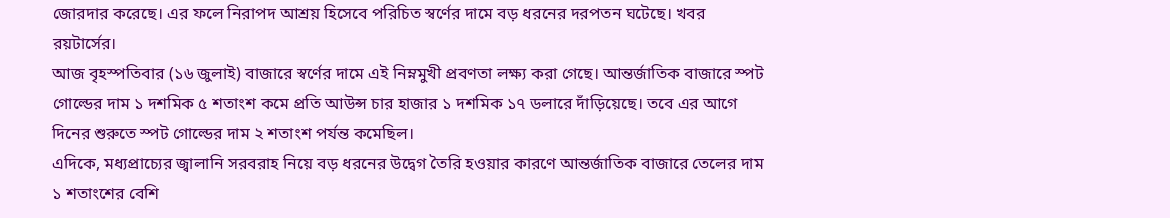জোরদার করেছে। এর ফলে নিরাপদ আশ্রয় হিসেবে পরিচিত স্বর্ণের দামে বড় ধরনের দরপতন ঘটেছে। খবর রয়টার্সের।
আজ বৃহস্পতিবার (১৬ জুলাই) বাজারে স্বর্ণের দামে এই নিম্নমুখী প্রবণতা লক্ষ্য করা গেছে। আন্তর্জাতিক বাজারে স্পট গোল্ডের দাম ১ দশমিক ৫ শতাংশ কমে প্রতি আউন্স চার হাজার ১ দশমিক ১৭ ডলারে দাঁড়িয়েছে। তবে এর আগে দিনের শুরুতে স্পট গোল্ডের দাম ২ শতাংশ পর্যন্ত কমেছিল।
এদিকে, মধ্যপ্রাচ্যের জ্বালানি সরবরাহ নিয়ে বড় ধরনের উদ্বেগ তৈরি হওয়ার কারণে আন্তর্জাতিক বাজারে তেলের দাম ১ শতাংশের বেশি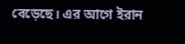বেড়েছে। এর আগে ইরান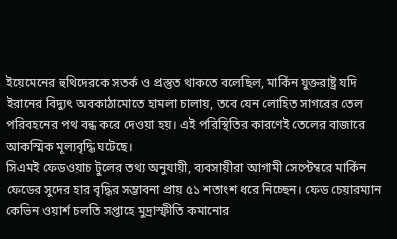ইয়েমেনের হুথিদেরকে সতর্ক ও প্রস্তুত থাকতে বলেছিল, মার্কিন যুক্তরাষ্ট্র যদি ইরানের বিদ্যুৎ অবকাঠামোতে হামলা চালায়, তবে যেন লোহিত সাগরের তেল পরিবহনের পথ বন্ধ করে দেওয়া হয়। এই পরিস্থিতির কারণেই তেলের বাজারে আকস্মিক মূল্যবৃদ্ধি ঘটেছে।
সিএমই ফেডওয়াচ টুলের তথ্য অনুযায়ী, ব্যবসায়ীরা আগামী সেপ্টেম্বরে মার্কিন ফেডের সুদের হার বৃদ্ধির সম্ভাবনা প্রায় ৫১ শতাংশ ধরে নিচ্ছেন। ফেড চেয়ারম্যান কেভিন ওয়ার্শ চলতি সপ্তাহে মুদ্রাস্ফীতি কমানোর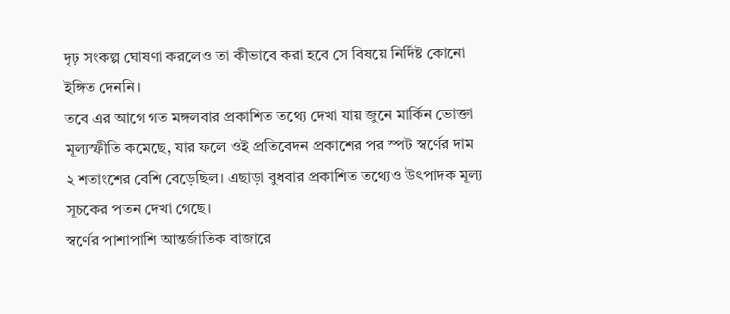দৃঢ় সংকল্প ঘোষণা করলেও তা কীভাবে করা হবে সে বিষয়ে নির্দিষ্ট কোনো ইঙ্গিত দেননি।
তবে এর আগে গত মঙ্গলবার প্রকাশিত তথ্যে দেখা যায় জুনে মার্কিন ভোক্তা মূল্যস্ফীতি কমেছে, যার ফলে ওই প্রতিবেদন প্রকাশের পর স্পট স্বর্ণের দাম ২ শতাংশের বেশি বেড়েছিল। এছাড়া বুধবার প্রকাশিত তথ্যেও উৎপাদক মূল্য সূচকের পতন দেখা গেছে।
স্বর্ণের পাশাপাশি আন্তর্জাতিক বাজারে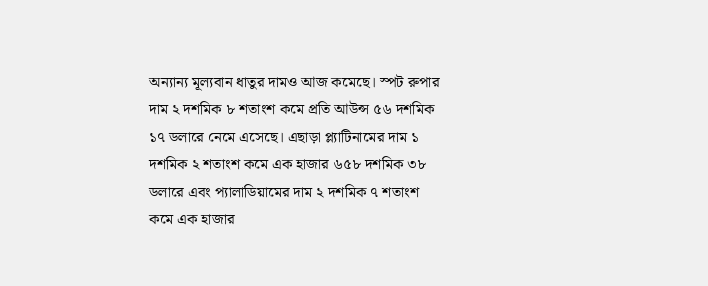অন্যান্য মূল্যবান ধাতুর দামও আজ কমেছে। স্পট রুপার দাম ২ দশমিক ৮ শতাংশ কমে প্রতি আউন্স ৫৬ দশমিক ১৭ ডলারে নেমে এসেছে। এছাড়া প্ল্যাটিনামের দাম ১ দশমিক ২ শতাংশ কমে এক হাজার ৬৫৮ দশমিক ৩৮ ডলারে এবং প্যালাডিয়ামের দাম ২ দশমিক ৭ শতাংশ কমে এক হাজার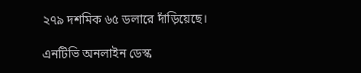২৭৯ দশমিক ৬৫ ডলারে দাঁড়িয়েছে।

এনটিভি অনলাইন ডেস্ক